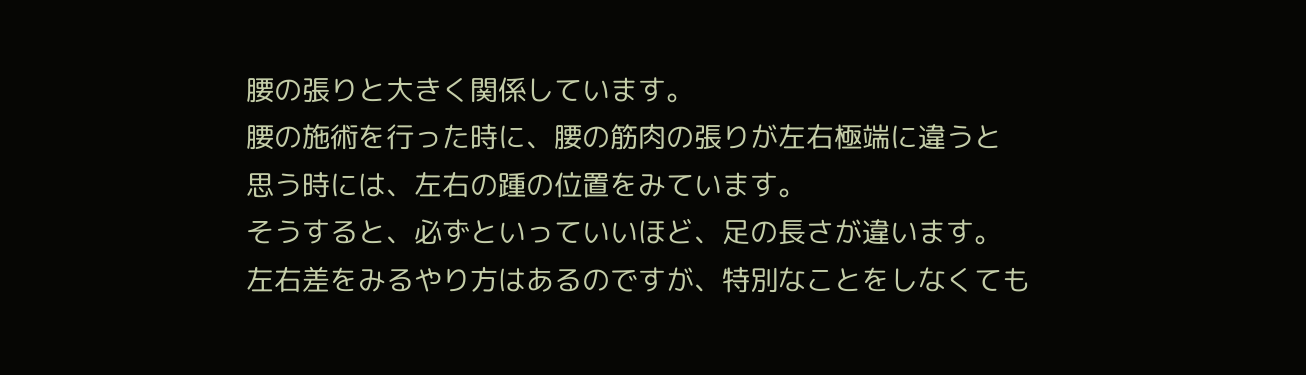腰の張りと大きく関係しています。
腰の施術を行った時に、腰の筋肉の張りが左右極端に違うと
思う時には、左右の踵の位置をみています。
そうすると、必ずといっていいほど、足の長さが違います。
左右差をみるやり方はあるのですが、特別なことをしなくても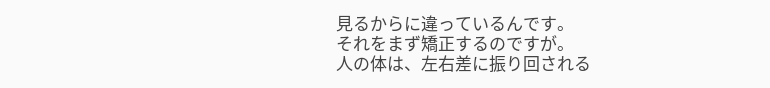見るからに違っているんです。
それをまず矯正するのですが。
人の体は、左右差に振り回される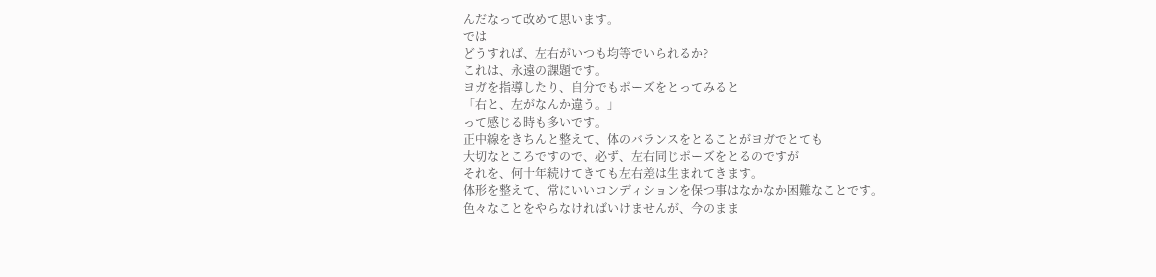んだなって改めて思います。
では
どうすれば、左右がいつも均等でいられるか?
これは、永遠の課題です。
ヨガを指導したり、自分でもポーズをとってみると
「右と、左がなんか違う。」
って感じる時も多いです。
正中線をきちんと整えて、体のバランスをとることがヨガでとても
大切なところですので、必ず、左右同じポーズをとるのですが
それを、何十年続けてきても左右差は生まれてきます。
体形を整えて、常にいいコンディションを保つ事はなかなか困難なことです。
色々なことをやらなければいけませんが、今のまま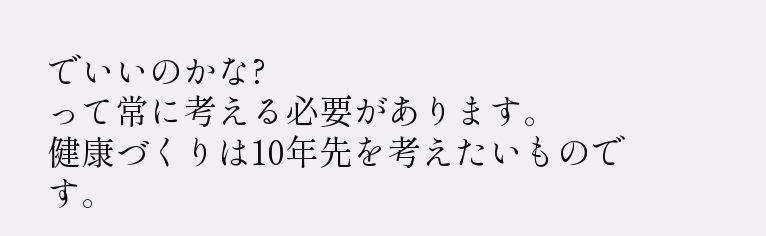でいいのかな?
って常に考える必要があります。
健康づくりは10年先を考えたいものです。